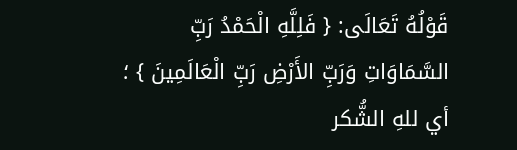قَوْلُهُ تَعَالَى: { فَلِلَّهِ الْحَمْدُ رَبِّ السَّمَاوَاتِ وَرَبِّ الأَرْضِ رَبِّ الْعَالَمِينَ } ؛ أي للهِ الشُّكر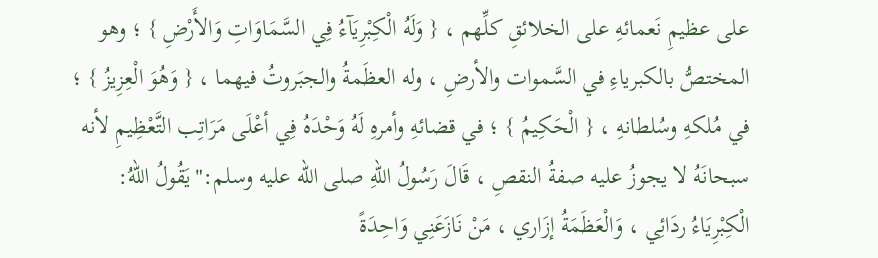على عظيمِ نَعمائهِ على الخلائقِ كلِّهم ، { وَلَهُ الْكِبْرِيَآءُ فِي السَّمَاوَاتِ وَالأَرْضِ } ؛ وهو المختصُّ بالكبرياءِ في السَّموات والأرضِ ، وله العظَمةُ والجبَروتُ فيهما ، { وَهُوَ الْعِزِيزُ } ؛ في مُلكهِ وسُلطانهِ ، { الْحَكِيمُ } ؛ في قضائهِ وأمرهِ لَهُ وَحْدَهُ فِي أعْلَى مَرَاتِب التَّعْظِيمِ لأنه سبحانَهُ لا يجوزُ عليه صفةُ النقصِ ، قَالَ رَسُولُ اللهِ صلى الله عليه وسلم:"يَقُولُ اللهُ: الْكِبْرِيَاءُ ردَائِي ، وَالْعَظَمَةُ إزَاري ، مَنْ نَازَعَنِي وَاحِدَةً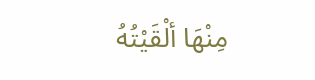مِنْهَا ألْقَيْتُهُ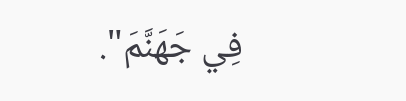فِي جَهَنَّمَ".